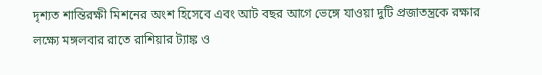দৃশ্যত শান্তিরক্ষী মিশনের অংশ হিসেবে এবং আট বছর আগে ভেঙ্গে যাওয়া দুটি প্রজাতন্ত্রকে রক্ষার লক্ষ্যে মঙ্গলবার রাতে রাশিয়ার ট্যাঙ্ক ও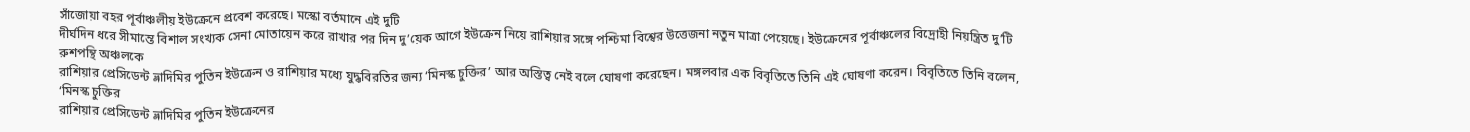সাঁজোয়া বহর পূর্বাঞ্চলীয় ইউক্রেনে প্রবেশ করেছে। মস্কো বর্তমানে এই দুটি
দীর্ঘদিন ধরে সীমান্তে বিশাল সংখ্যক সেনা মোতায়েন করে রাখার পর দিন দু’য়েক আগে ইউক্রেন নিয়ে রাশিয়ার সঙ্গে পশ্চিমা বিশ্বের উত্তেজনা নতুন মাত্রা পেয়েছে। ইউক্রেনের পূর্বাঞ্চলের বিদ্রোহী নিয়ন্ত্রিত দু’টি রুশপন্থি অঞ্চলকে
রাশিয়ার প্রেসিডেন্ট ভ্লাদিমির পুতিন ইউক্রেন ও রাশিয়ার মধ্যে যুদ্ধবিরতির জন্য ‘মিনস্ক চুক্তির’ আর অস্তিত্ব নেই বলে ঘোষণা করেছেন। মঙ্গলবার এক বিবৃতিতে তিনি এই ঘোষণা করেন। বিবৃতিতে তিনি বলেন, ‘মিনস্ক চুক্তির
রাশিয়ার প্রেসিডেন্ট ভ্লাদিমির পুতিন ইউক্রেনের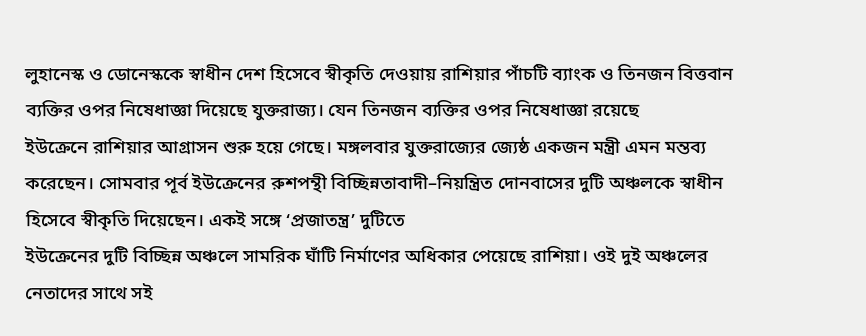লুহানেস্ক ও ডোনেস্ককে স্বাধীন দেশ হিসেবে স্বীকৃতি দেওয়ায় রাশিয়ার পাঁচটি ব্যাংক ও তিনজন বিত্তবান ব্যক্তির ওপর নিষেধাজ্ঞা দিয়েছে যুক্তরাজ্য। যেন তিনজন ব্যক্তির ওপর নিষেধাজ্ঞা রয়েছে
ইউক্রেনে রাশিয়ার আগ্রাসন শুরু হয়ে গেছে। মঙ্গলবার যুক্তরাজ্যের জ্যেষ্ঠ একজন মন্ত্রী এমন মন্তব্য করেছেন। সোমবার পূর্ব ইউক্রেনের রুশপন্থী বিচ্ছিন্নতাবাদী–নিয়ন্ত্রিত দোনবাসের দুটি অঞ্চলকে স্বাধীন হিসেবে স্বীকৃতি দিয়েছেন। একই সঙ্গে ‘প্রজাতন্ত্র’ দুটিতে
ইউক্রেনের দুটি বিচ্ছিন্ন অঞ্চলে সামরিক ঘাঁটি নির্মাণের অধিকার পেয়েছে রাশিয়া। ওই দুই অঞ্চলের নেতাদের সাথে সই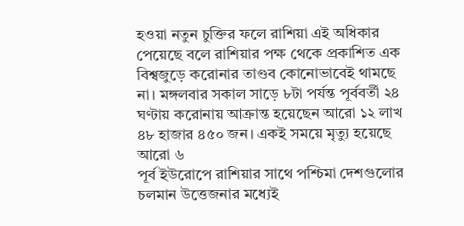হওয়া নতুন চুক্তির ফলে রাশিয়া এই অধিকার পেয়েছে বলে রাশিয়ার পক্ষ থেকে প্রকাশিত এক
বিশ্বজুড়ে করোনার তাণ্ডব কোনোভাবেই থামছে না। মঙ্গলবার সকাল সাড়ে ৮টা পর্যন্ত পূর্ববর্তী ২৪ ঘণ্টায় করোনায় আক্রান্ত হয়েছেন আরো ১২ লাখ ৪৮ হাজার ৪৫০ জন। একই সময়ে মৃত্যু হয়েছে আরো ৬
পূর্ব ইউরোপে রাশিয়ার সাথে পশ্চিমা দেশগুলোর চলমান উত্তেজনার মধ্যেই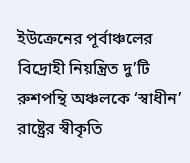ইউক্রেনের পূর্বাঞ্চলের বিদ্রোহী নিয়ন্ত্রিত দু’টি রুশপন্থি অঞ্চলকে ‘স্বাধীন’ রাষ্ট্রের স্বীকৃতি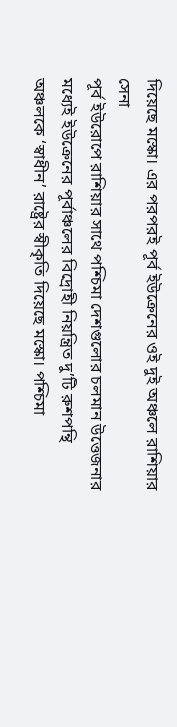দিয়েছে মস্কো। এর পরপরই পূর্ব ইউক্রেনের ওই দুই অঞ্চলে রাশিয়ার সেনা
পূর্ব ইউরোপে রাশিয়ার সাথে পশ্চিমা দেশগুলোর চলমান উত্তেজনার মধ্যেই ইউক্রেনের পূর্বাঞ্চলের বিদ্রোহী নিয়ন্ত্রিত দু’টি রুশপন্থি অঞ্চলকে ‘স্বাধীন’ রাষ্ট্রের স্বীকৃতি দিয়েছে মস্কো। পশ্চিমা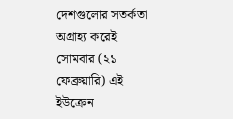দেশগুলোর সতর্কতা অগ্রাহ্য করেই সোমবার (২১ ফেব্রুয়ারি) এই
ইউক্রেন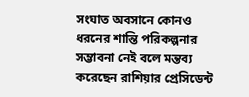সংঘাত অবসানে কোনও ধরনের শান্তি পরিকল্পনার সম্ভাবনা নেই বলে মন্তব্য করেছেন রাশিয়ার প্রেসিডেন্ট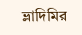ভ্লাদিমির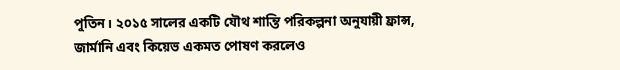পুতিন। ২০১৫ সালের একটি যৌথ শান্তি পরিকল্পনা অনুযায়ী ফ্রান্স, জার্মানি এবং কিয়েভ একমত পোষণ করলেও